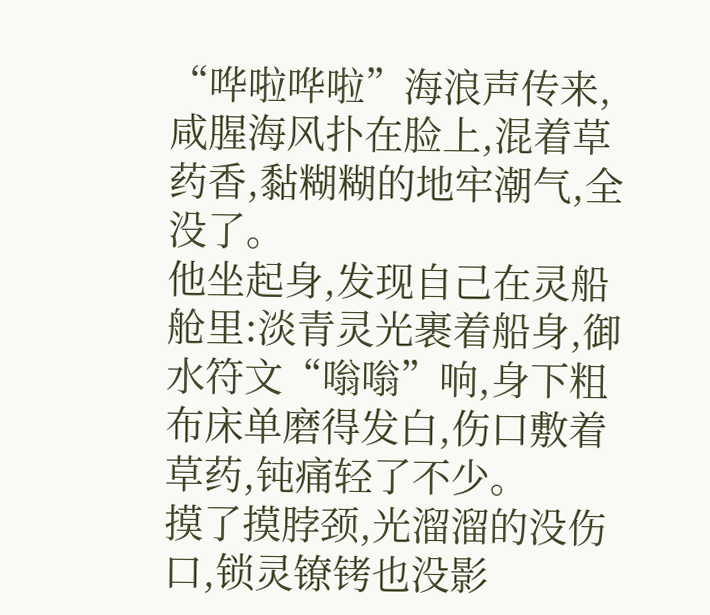“哗啦哗啦”海浪声传来,咸腥海风扑在脸上,混着草药香,黏糊糊的地牢潮气,全没了。
他坐起身,发现自己在灵船舱里:淡青灵光裹着船身,御水符文“嗡嗡”响,身下粗布床单磨得发白,伤口敷着草药,钝痛轻了不少。
摸了摸脖颈,光溜溜的没伤口,锁灵镣铐也没影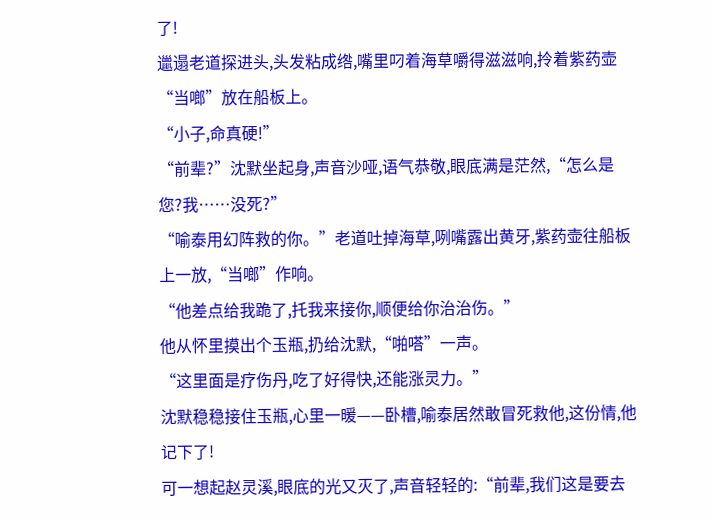了!
邋遢老道探进头,头发粘成绺,嘴里叼着海草嚼得滋滋响,拎着紫药壶“当啷”放在船板上。
“小子,命真硬!”
“前辈?”沈默坐起身,声音沙哑,语气恭敬,眼底满是茫然,“怎么是您?我……没死?”
“喻泰用幻阵救的你。”老道吐掉海草,咧嘴露出黄牙,紫药壶往船板上一放,“当啷”作响。
“他差点给我跪了,托我来接你,顺便给你治治伤。”
他从怀里摸出个玉瓶,扔给沈默,“啪嗒”一声。
“这里面是疗伤丹,吃了好得快,还能涨灵力。”
沈默稳稳接住玉瓶,心里一暖——卧槽,喻泰居然敢冒死救他,这份情,他记下了!
可一想起赵灵溪,眼底的光又灭了,声音轻轻的:“前辈,我们这是要去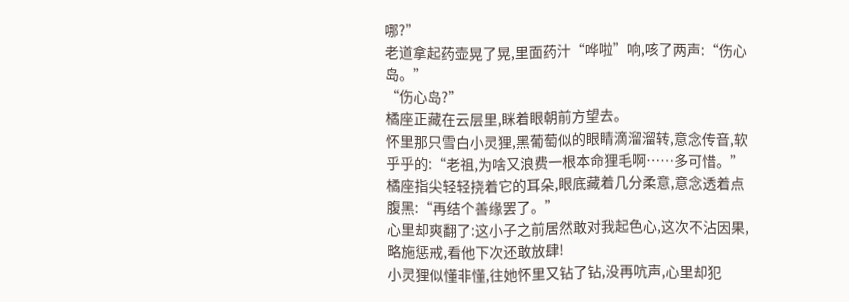哪?”
老道拿起药壶晃了晃,里面药汁“哗啦”响,咳了两声:“伤心岛。”
“伤心岛?”
橘座正藏在云层里,眯着眼朝前方望去。
怀里那只雪白小灵狸,黑葡萄似的眼睛滴溜溜转,意念传音,软乎乎的:“老祖,为啥又浪费一根本命狸毛啊……多可惜。”
橘座指尖轻轻挠着它的耳朵,眼底藏着几分柔意,意念透着点腹黑:“再结个善缘罢了。”
心里却爽翻了:这小子之前居然敢对我起色心,这次不沾因果,略施惩戒,看他下次还敢放肆!
小灵狸似懂非懂,往她怀里又钻了钻,没再吭声,心里却犯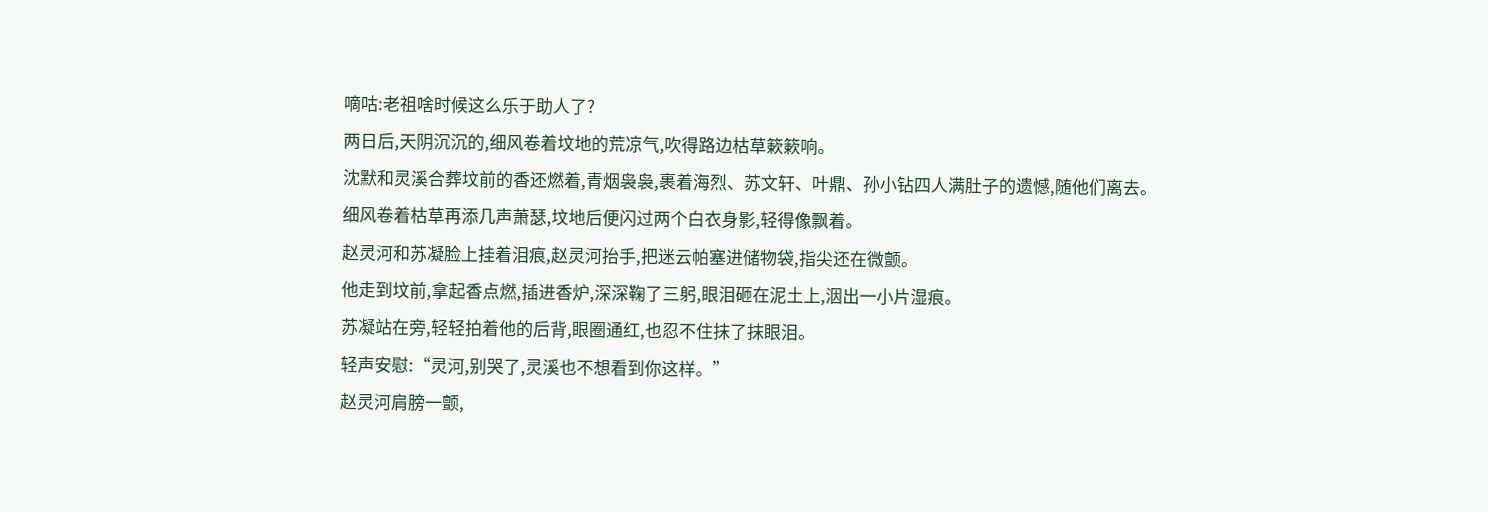嘀咕:老祖啥时候这么乐于助人了?
两日后,天阴沉沉的,细风卷着坟地的荒凉气,吹得路边枯草簌簌响。
沈默和灵溪合葬坟前的香还燃着,青烟袅袅,裹着海烈、苏文轩、叶鼎、孙小钻四人满肚子的遗憾,随他们离去。
细风卷着枯草再添几声萧瑟,坟地后便闪过两个白衣身影,轻得像飘着。
赵灵河和苏凝脸上挂着泪痕,赵灵河抬手,把迷云帕塞进储物袋,指尖还在微颤。
他走到坟前,拿起香点燃,插进香炉,深深鞠了三躬,眼泪砸在泥土上,洇出一小片湿痕。
苏凝站在旁,轻轻拍着他的后背,眼圈通红,也忍不住抹了抹眼泪。
轻声安慰:“灵河,别哭了,灵溪也不想看到你这样。”
赵灵河肩膀一颤,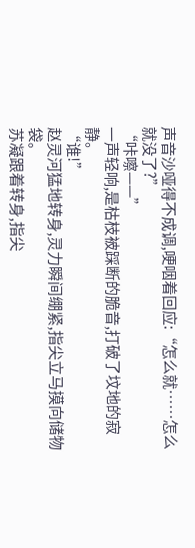声音沙哑得不成调,哽咽着回应:“怎么就……怎么就没了?”
“咔嚓——”
一声轻响,是枯枝被踩断的脆音,打破了坟地的寂静。
“谁!”
赵灵河猛地转身,灵力瞬间绷紧,指尖立马摸向储物袋。
苏凝跟着转身,指尖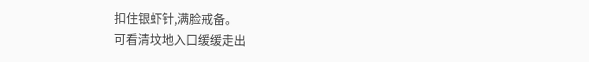扣住银虾针,满脸戒备。
可看清坟地入口缓缓走出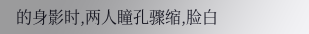的身影时,两人瞳孔骤缩,脸白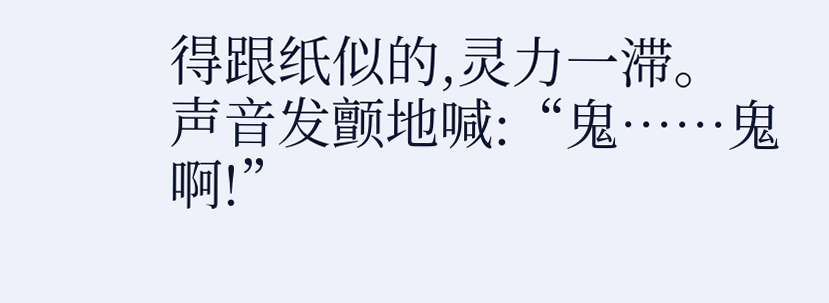得跟纸似的,灵力一滞。
声音发颤地喊:“鬼……鬼啊!”